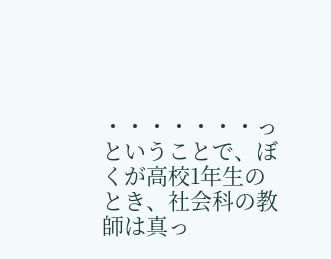・・・・・・・っということで、ぼくが高校1年生のとき、社会科の教師は真っ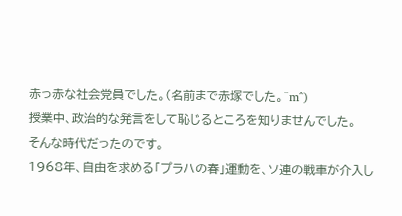赤っ赤な社会党員でした。(名前まで赤塚でした。^m^)
授業中、政治的な発言をして恥じるところを知りませんでした。
そんな時代だったのです。
1968年、自由を求める「プラハの春」運動を、ソ連の戦車が介入し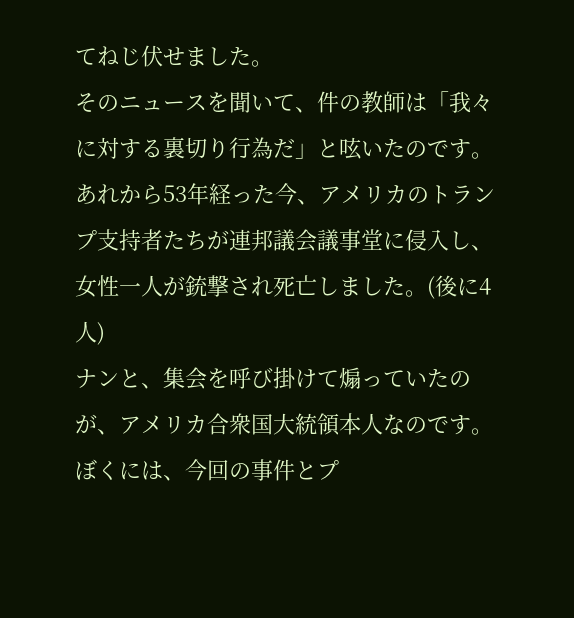てねじ伏せました。
そのニュースを聞いて、件の教師は「我々に対する裏切り行為だ」と呟いたのです。
あれから53年経った今、アメリカのトランプ支持者たちが連邦議会議事堂に侵入し、女性一人が銃撃され死亡しました。(後に4人)
ナンと、集会を呼び掛けて煽っていたのが、アメリカ合衆国大統領本人なのです。
ぼくには、今回の事件とプ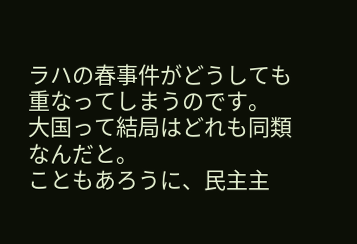ラハの春事件がどうしても重なってしまうのです。
大国って結局はどれも同類なんだと。
こともあろうに、民主主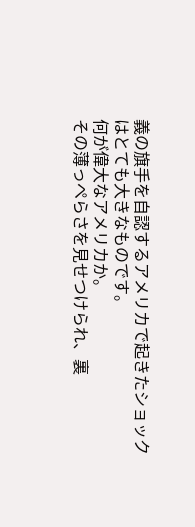義の旗手を自認するアメリカで起きたショックはとても大きなものです。
何が偉大なアメリカか。
その薄っぺらさを見せつけられ、裏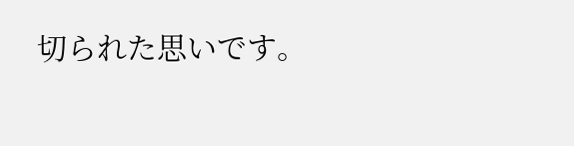切られた思いです。